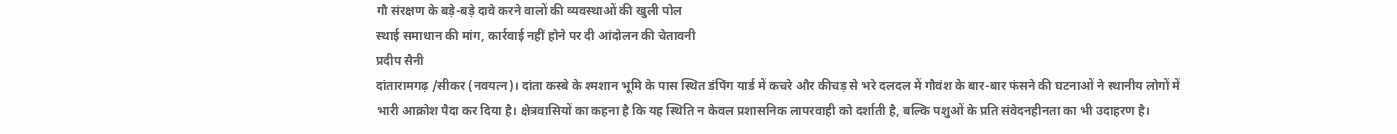गौ संरक्षण के बड़े-बड़े दावे करने वालों की व्यवस्थाओं की खुली पोल
स्थाई समाधान की मांग, कार्रवाई नहीं होने पर दी आंदोलन की चेतावनी
प्रदीप सैनी
दांतारामगढ़ /सीकर (नवयत्न)। दांता कस्बे के श्मशान भूमि के पास स्थित डंपिंग यार्ड में कचरे और कीचड़ से भरे दलदल में गौवंश के बार-बार फंसने की घटनाओं ने स्थानीय लोगों में भारी आक्रोश पैदा कर दिया है। क्षेत्रवासियों का कहना है कि यह स्थिति न केवल प्रशासनिक लापरवाही को दर्शाती है, बल्कि पशुओं के प्रति संवेदनहीनता का भी उदाहरण है।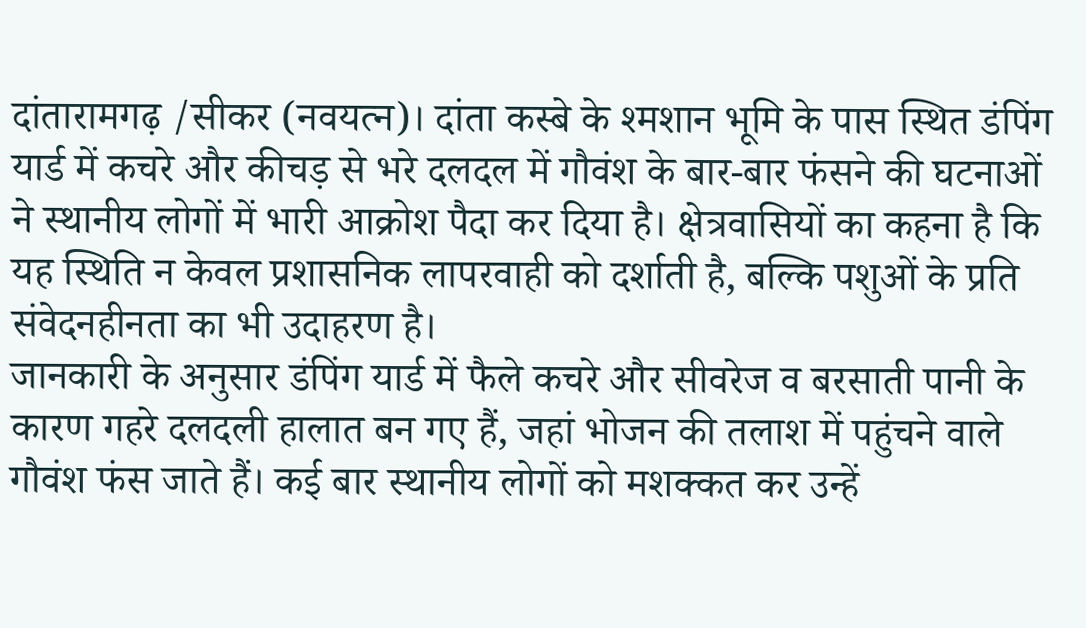दांतारामगढ़ /सीकर (नवयत्न)। दांता कस्बे के श्मशान भूमि के पास स्थित डंपिंग यार्ड में कचरे और कीचड़ से भरे दलदल में गौवंश के बार-बार फंसने की घटनाओं ने स्थानीय लोगों में भारी आक्रोश पैदा कर दिया है। क्षेत्रवासियों का कहना है कि यह स्थिति न केवल प्रशासनिक लापरवाही को दर्शाती है, बल्कि पशुओं के प्रति संवेदनहीनता का भी उदाहरण है।
जानकारी के अनुसार डंपिंग यार्ड में फैले कचरे और सीवरेज व बरसाती पानी के कारण गहरे दलदली हालात बन गए हैं, जहां भोजन की तलाश में पहुंचने वाले गौवंश फंस जाते हैं। कई बार स्थानीय लोगों को मशक्कत कर उन्हें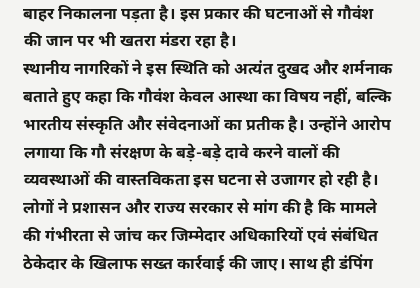बाहर निकालना पड़ता है। इस प्रकार की घटनाओं से गौवंश की जान पर भी खतरा मंडरा रहा है।
स्थानीय नागरिकों ने इस स्थिति को अत्यंत दुखद और शर्मनाक बताते हुए कहा कि गौवंश केवल आस्था का विषय नहीं, बल्कि भारतीय संस्कृति और संवेदनाओं का प्रतीक है। उन्होंने आरोप लगाया कि गौ संरक्षण के बड़े-बड़े दावे करने वालों की व्यवस्थाओं की वास्तविकता इस घटना से उजागर हो रही है।
लोगों ने प्रशासन और राज्य सरकार से मांग की है कि मामले की गंभीरता से जांच कर जिम्मेदार अधिकारियों एवं संबंधित ठेकेदार के खिलाफ सख्त कार्रवाई की जाए। साथ ही डंपिंग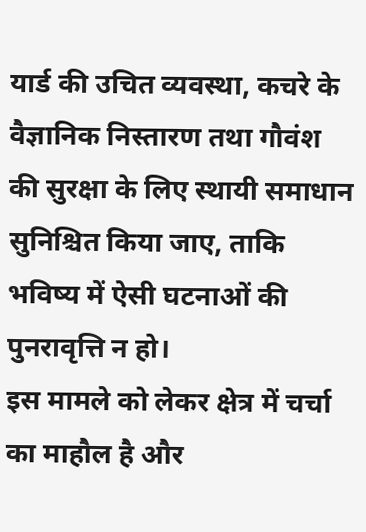यार्ड की उचित व्यवस्था, कचरे के वैज्ञानिक निस्तारण तथा गौवंश की सुरक्षा के लिए स्थायी समाधान सुनिश्चित किया जाए, ताकि भविष्य में ऐसी घटनाओं की पुनरावृत्ति न हो।
इस मामले को लेकर क्षेत्र में चर्चा का माहौल है और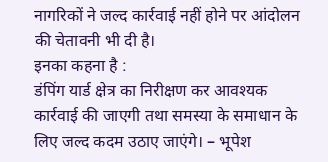नागरिकों ने जल्द कार्रवाई नहीं होने पर आंदोलन की चेतावनी भी दी है।
इनका कहना है :
डंपिंग यार्ड क्षेत्र का निरीक्षण कर आवश्यक कार्रवाई की जाएगी तथा समस्या के समाधान के लिए जल्द कदम उठाए जाएंगे। – भूपेश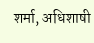शर्मा, अधिशाषी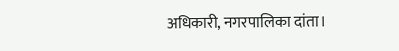अधिकारी, नगरपालिका दांता।